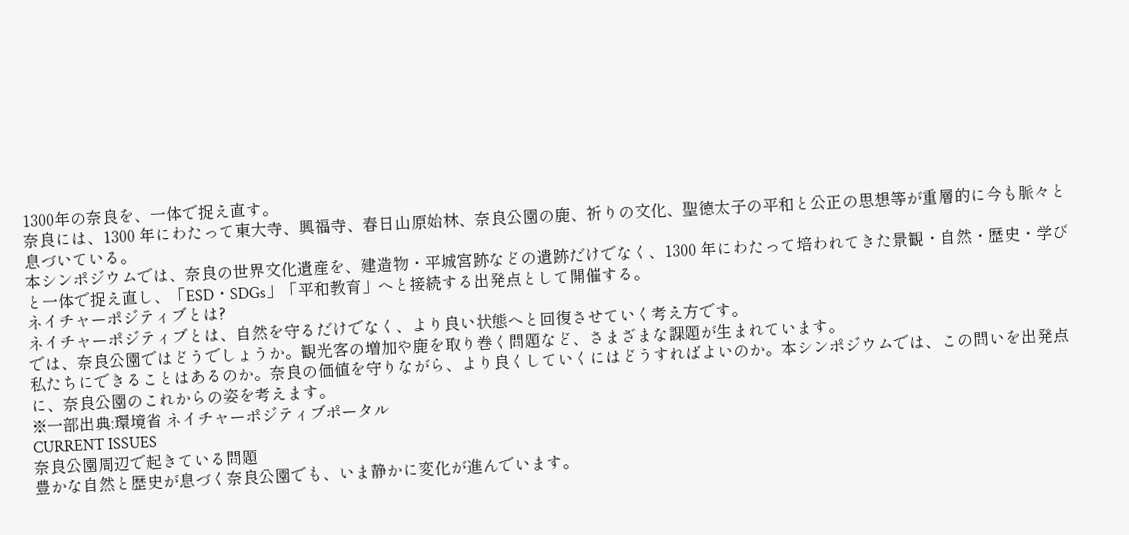1300年の奈良を、一体で捉え直す。
奈良には、1300 年にわたって東大寺、興福寺、春日山原始林、奈良公園の鹿、祈りの文化、聖徳太子の平和と公正の思想等が重層的に今も脈々と息づいている。
本シンポジウムでは、奈良の世界文化遺産を、建造物・平城宮跡などの遺跡だけでなく、1300 年にわたって培われてきた景観・自然・歴史・学びと一体で捉え直し、「ESD・SDGs」「平和教育」へと接続する出発点として開催する。
ネイチャーポジティブとは?
ネイチャーポジティブとは、自然を守るだけでなく、より良い状態へと回復させていく考え方です。
では、奈良公園ではどうでしょうか。観光客の増加や鹿を取り巻く問題など、さまざまな課題が生まれています。
私たちにできることはあるのか。奈良の価値を守りながら、より良くしていくにはどうすればよいのか。本シンポジウムでは、この問いを出発点に、奈良公園のこれからの姿を考えます。
※一部出典:環境省 ネイチャーポジティブポータル
CURRENT ISSUES
奈良公園周辺で起きている問題
豊かな自然と歴史が息づく奈良公園でも、いま静かに変化が進んでいます。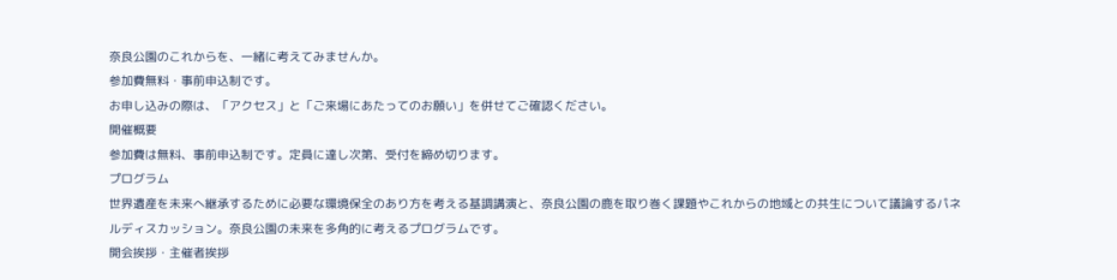奈良公園のこれからを、一緒に考えてみませんか。
参加費無料・事前申込制です。
お申し込みの際は、「アクセス」と「ご来場にあたってのお願い」を併せてご確認ください。
開催概要
参加費は無料、事前申込制です。定員に達し次第、受付を締め切ります。
プログラム
世界遺産を未来へ継承するために必要な環境保全のあり方を考える基調講演と、奈良公園の鹿を取り巻く課題やこれからの地域との共生について議論するパネルディスカッション。奈良公園の未来を多角的に考えるプログラムです。
開会挨拶・主催者挨拶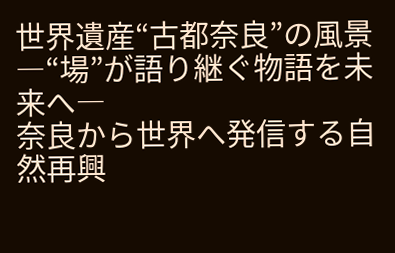世界遺産“古都奈良”の風景 ―“場”が語り継ぐ物語を未来へ―
奈良から世界へ発信する自然再興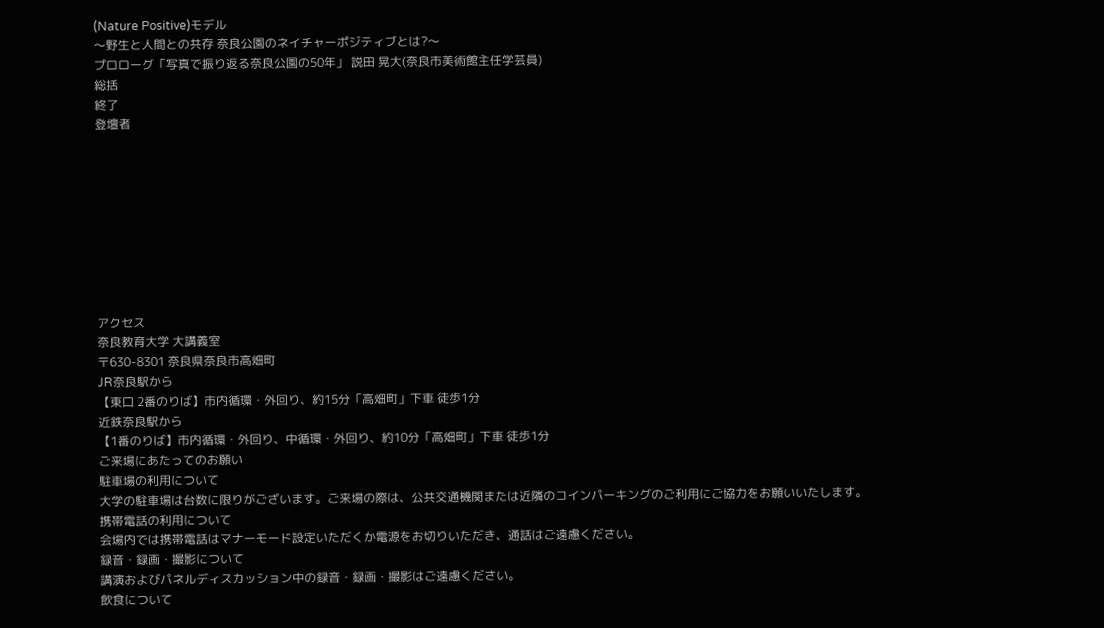(Nature Positive)モデル
〜野生と人間との共存 奈良公園のネイチャーポジティブとは?〜
プロローグ「写真で振り返る奈良公園の50年」 説田 晃大(奈良市美術館主任学芸員)
総括
終了
登壇者









アクセス
奈良教育大学 大講義室
〒630-8301 奈良県奈良市高畑町
JR奈良駅から
【東口 2番のりば】市内循環・外回り、約15分「高畑町」下車 徒歩1分
近鉄奈良駅から
【1番のりば】市内循環・外回り、中循環・外回り、約10分「高畑町」下車 徒歩1分
ご来場にあたってのお願い
駐車場の利用について
大学の駐車場は台数に限りがございます。ご来場の際は、公共交通機関または近隣のコインパーキングのご利用にご協力をお願いいたします。
携帯電話の利用について
会場内では携帯電話はマナーモード設定いただくか電源をお切りいただき、通話はご遠慮ください。
録音・録画・撮影について
講演およびパネルディスカッション中の録音・録画・撮影はご遠慮ください。
飲食について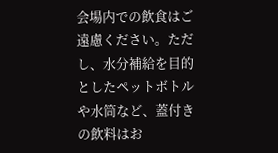会場内での飲食はご遠慮ください。ただし、水分補給を目的としたペットボトルや水筒など、蓋付きの飲料はお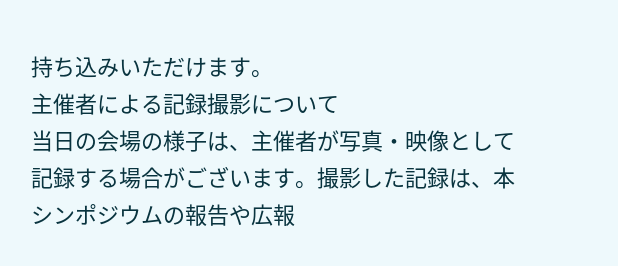持ち込みいただけます。
主催者による記録撮影について
当日の会場の様子は、主催者が写真・映像として記録する場合がございます。撮影した記録は、本シンポジウムの報告や広報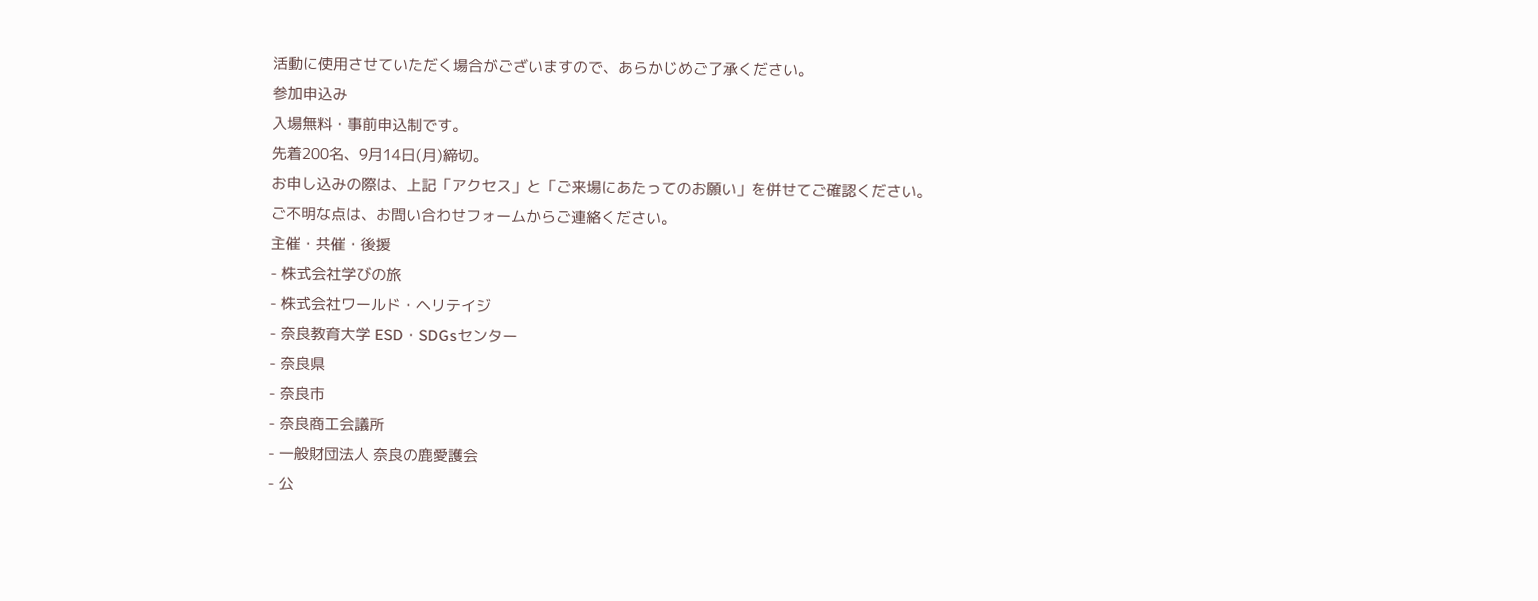活動に使用させていただく場合がございますので、あらかじめご了承ください。
参加申込み
入場無料・事前申込制です。
先着200名、9月14日(月)締切。
お申し込みの際は、上記「アクセス」と「ご来場にあたってのお願い」を併せてご確認ください。
ご不明な点は、お問い合わせフォームからご連絡ください。
主催・共催・後援
- 株式会社学びの旅
- 株式会社ワールド・ヘリテイジ
- 奈良教育大学 ESD・SDGsセンター
- 奈良県
- 奈良市
- 奈良商工会議所
- 一般財団法人 奈良の鹿愛護会
- 公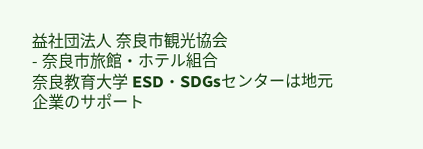益社団法人 奈良市観光協会
- 奈良市旅館・ホテル組合
奈良教育大学 ESD・SDGsセンターは地元企業のサポート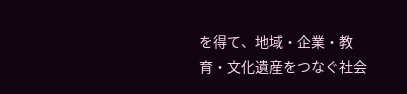を得て、地域・企業・教育・文化遺産をつなぐ社会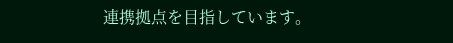連携拠点を目指しています。